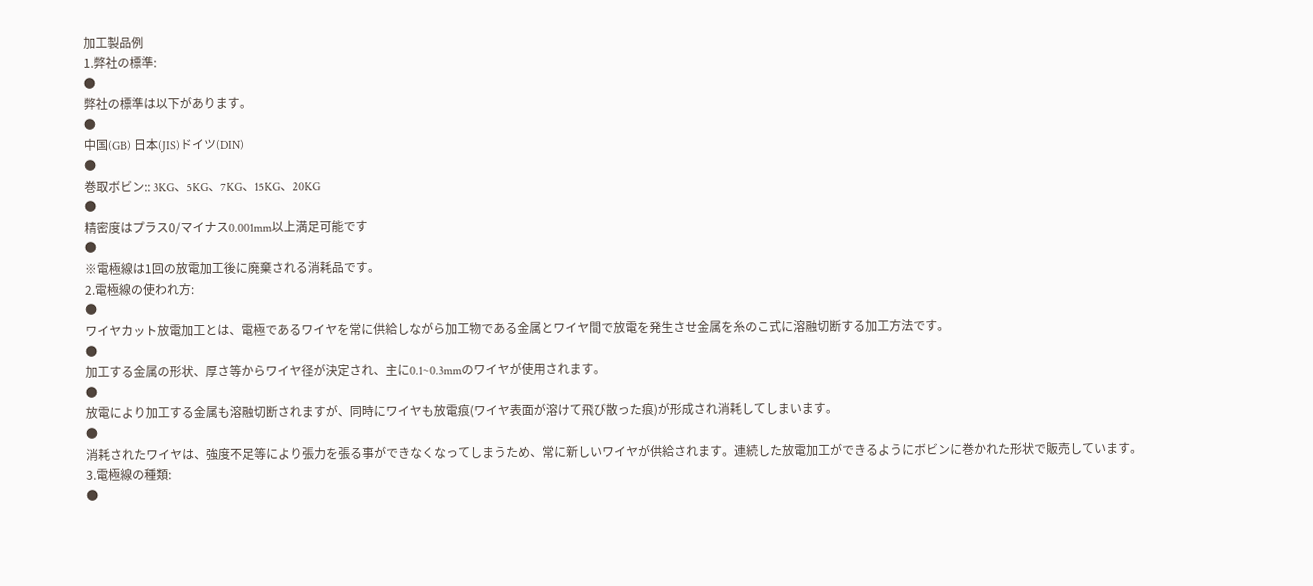加工製品例
1.弊社の標準:
●
弊社の標準は以下があります。
●
中国(GB) 日本(JIS)ドイツ(DIN)
●
巻取ボビン:: 3KG、5KG、7KG、15KG、20KG
●
精密度はプラス0/マイナス0.001mm以上満足可能です
●
※電極線は1回の放電加工後に廃棄される消耗品です。
2.電極線の使われ方:
●
ワイヤカット放電加工とは、電極であるワイヤを常に供給しながら加工物である金属とワイヤ間で放電を発生させ金属を糸のこ式に溶融切断する加工方法です。
●
加工する金属の形状、厚さ等からワイヤ径が決定され、主に0.1~0.3mmのワイヤが使用されます。
●
放電により加工する金属も溶融切断されますが、同時にワイヤも放電痕(ワイヤ表面が溶けて飛び散った痕)が形成され消耗してしまいます。
●
消耗されたワイヤは、強度不足等により張力を張る事ができなくなってしまうため、常に新しいワイヤが供給されます。連続した放電加工ができるようにボビンに巻かれた形状で販売しています。
3.電極線の種類:
●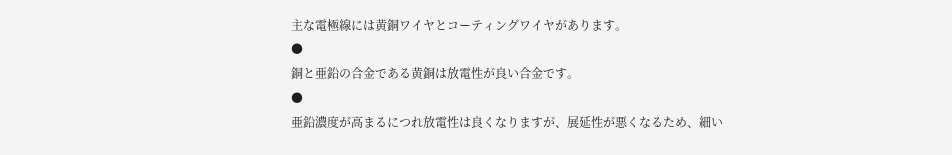主な電極線には黄銅ワイヤとコーティングワイヤがあります。
●
銅と亜鉛の合金である黄銅は放電性が良い合金です。
●
亜鉛濃度が高まるにつれ放電性は良くなりますが、展延性が悪くなるため、細い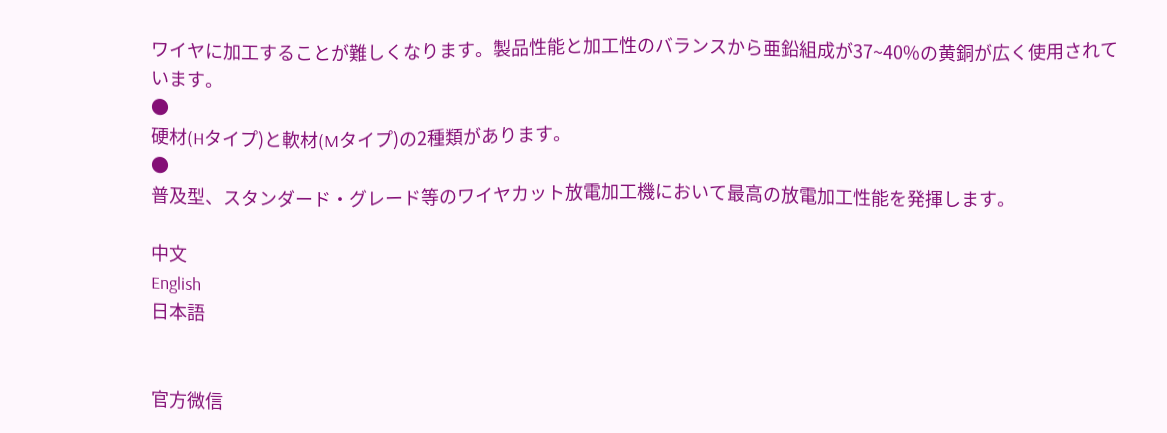ワイヤに加工することが難しくなります。製品性能と加工性のバランスから亜鉛組成が37~40%の黄銅が広く使用されています。
●
硬材(Hタイプ)と軟材(Mタイプ)の2種類があります。
●
普及型、スタンダード・グレード等のワイヤカット放電加工機において最高の放電加工性能を発揮します。

中文
English
日本語


官方微信